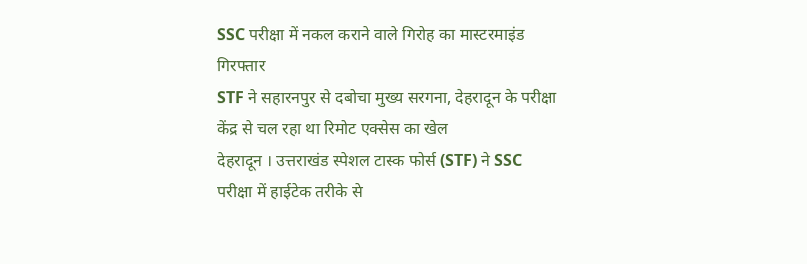SSC परीक्षा में नकल कराने वाले गिरोह का मास्टरमाइंड गिरफ्तार
STF ने सहारनपुर से दबोचा मुख्य सरगना, देहरादून के परीक्षा केंद्र से चल रहा था रिमोट एक्सेस का खेल
देहरादून । उत्तराखंड स्पेशल टास्क फोर्स (STF) ने SSC परीक्षा में हाईटेक तरीके से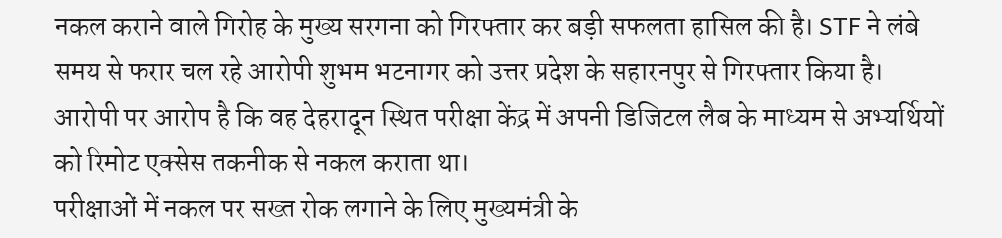नकल कराने वाले गिरोह के मुख्य सरगना को गिरफ्तार कर बड़ी सफलता हासिल की है। STF ने लंबे समय से फरार चल रहे आरोपी शुभम भटनागर को उत्तर प्रदेश के सहारनपुर से गिरफ्तार किया है। आरोपी पर आरोप है कि वह देहरादून स्थित परीक्षा केंद्र में अपनी डिजिटल लैब के माध्यम से अभ्यर्थियों को रिमोट एक्सेस तकनीक से नकल कराता था।
परीक्षाओं में नकल पर सख्त रोक लगाने के लिए मुख्यमंत्री के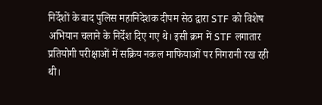निर्देशों के बाद पुलिस महानिदेशक दीपम सेठ द्वारा STF को विशेष अभियान चलाने के निर्देश दिए गए थे। इसी क्रम में STF लगातार प्रतियोगी परीक्षाओं में सक्रिय नकल माफियाओं पर निगरानी रख रही थी।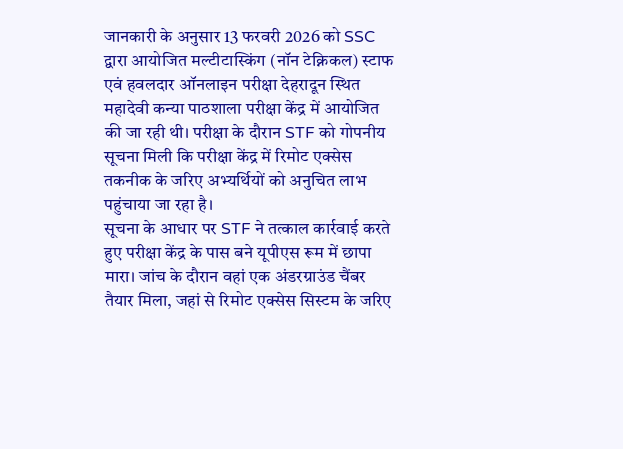जानकारी के अनुसार 13 फरवरी 2026 को SSC द्वारा आयोजित मल्टीटास्किंग (नॉन टेक्निकल) स्टाफ एवं हवलदार ऑनलाइन परीक्षा देहरादून स्थित महादेवी कन्या पाठशाला परीक्षा केंद्र में आयोजित की जा रही थी। परीक्षा के दौरान STF को गोपनीय सूचना मिली कि परीक्षा केंद्र में रिमोट एक्सेस तकनीक के जरिए अभ्यर्थियों को अनुचित लाभ पहुंचाया जा रहा है।
सूचना के आधार पर STF ने तत्काल कार्रवाई करते हुए परीक्षा केंद्र के पास बने यूपीएस रूम में छापा मारा। जांच के दौरान वहां एक अंडरग्राउंड चैंबर तैयार मिला, जहां से रिमोट एक्सेस सिस्टम के जरिए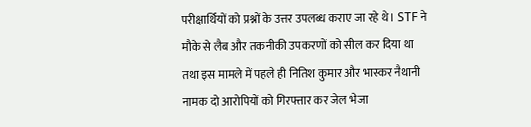परीक्षार्थियों को प्रश्नों के उत्तर उपलब्ध कराए जा रहे थे। STF ने मौके से लैब और तकनीकी उपकरणों को सील कर दिया था तथा इस मामले में पहले ही नितिश कुमार और भास्कर नैथानी नामक दो आरोपियों को गिरफ्तार कर जेल भेजा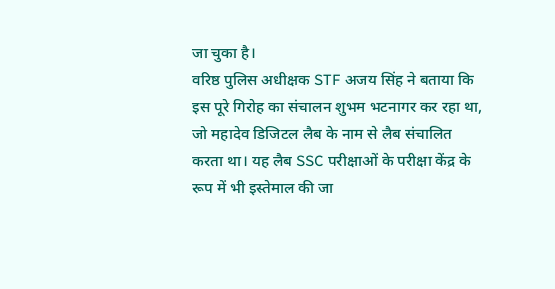जा चुका है।
वरिष्ठ पुलिस अधीक्षक STF अजय सिंह ने बताया कि इस पूरे गिरोह का संचालन शुभम भटनागर कर रहा था, जो महादेव डिजिटल लैब के नाम से लैब संचालित करता था। यह लैब SSC परीक्षाओं के परीक्षा केंद्र के रूप में भी इस्तेमाल की जा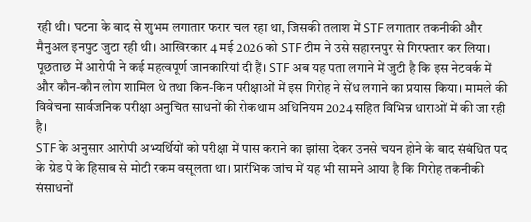रही थी। घटना के बाद से शुभम लगातार फरार चल रहा था, जिसकी तलाश में STF लगातार तकनीकी और मैनुअल इनपुट जुटा रही थी। आखिरकार 4 मई 2026 को STF टीम ने उसे सहारनपुर से गिरफ्तार कर लिया।
पूछताछ में आरोपी ने कई महत्वपूर्ण जानकारियां दी हैं। STF अब यह पता लगाने में जुटी है कि इस नेटवर्क में और कौन-कौन लोग शामिल थे तथा किन-किन परीक्षाओं में इस गिरोह ने सेंध लगाने का प्रयास किया। मामले की विवेचना सार्वजनिक परीक्षा अनुचित साधनों की रोकथाम अधिनियम 2024 सहित विभिन्न धाराओं में की जा रही है।
STF के अनुसार आरोपी अभ्यर्थियों को परीक्षा में पास कराने का झांसा देकर उनसे चयन होने के बाद संबंधित पद के ग्रेड पे के हिसाब से मोटी रकम वसूलता था। प्रारंभिक जांच में यह भी सामने आया है कि गिरोह तकनीकी संसाधनों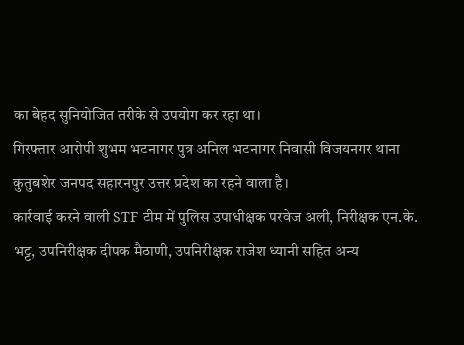का बेहद सुनियोजित तरीके से उपयोग कर रहा था।
गिरफ्तार आरोपी शुभम भटनागर पुत्र अनिल भटनागर निवासी विजयनगर थाना कुतुबशेर जनपद सहारनपुर उत्तर प्रदेश का रहने वाला है।
कार्रवाई करने वाली STF टीम में पुलिस उपाधीक्षक परवेज अली, निरीक्षक एन.के. भट्ट, उपनिरीक्षक दीपक मैठाणी, उपनिरीक्षक राजेश ध्यानी सहित अन्य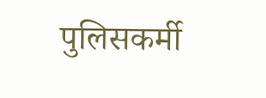पुलिसकर्मी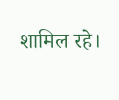शामिल रहे।